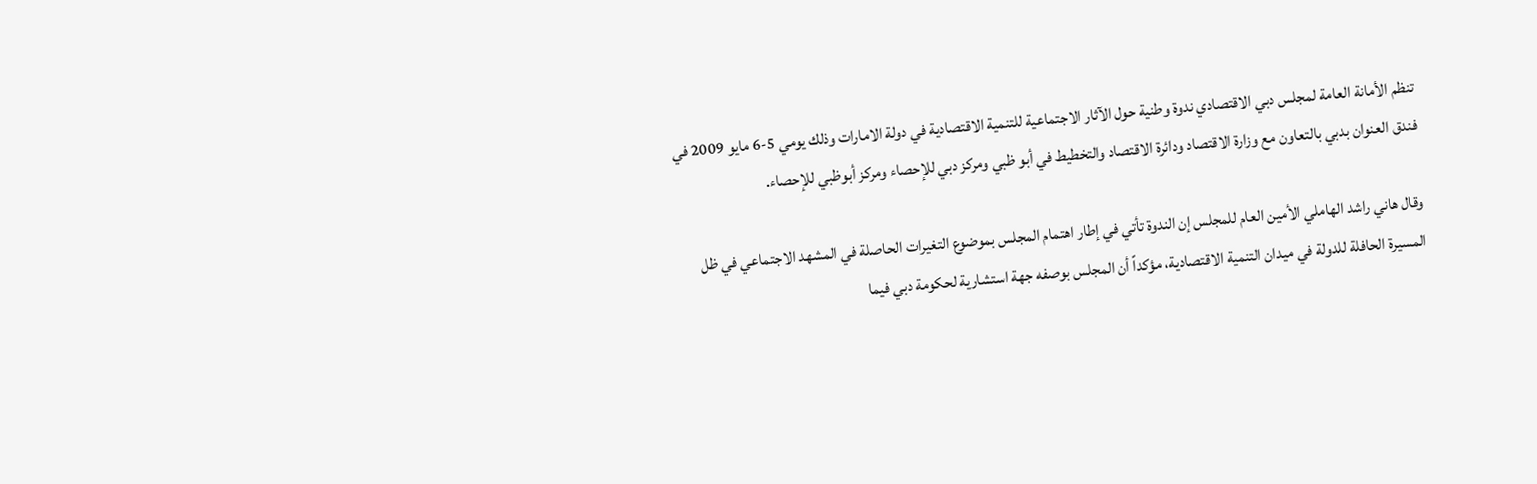تنظم الأمانة العامة لمجلس دبي الاقتصادي ندوة وطنية حول الآثار الاجتماعية للتنمية الاقتصادية في دولة الامارات وذلك يومي 5-6 مايو 2009 في فندق العنوان بدبي بالتعاون مع وزارة الاقتصاد ودائرة الاقتصاد والتخطيط في أبو ظبي ومركز دبي للإحصاء ومركز أبوظبي للإحصاء.

وقال هاني راشد الهاملي الأمين العام للمجلس إن الندوة تأتي في إطار اهتمام المجلس بموضوع التغيرات الحاصلة في المشهد الاجتماعي في ظل المسيرة الحافلة للدولة في ميدان التنمية الاقتصادية، مؤكداً أن المجلس بوصفه جهة استشارية لحكومة دبي فيما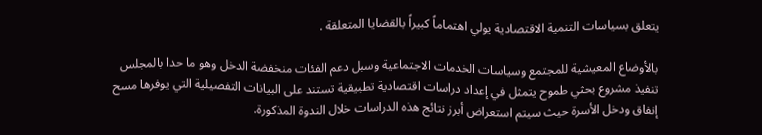يتعلق بسياسات التنمية الاقتصادية يولي اهتماماً كبيراً بالقضايا المتعلقة .

بالأوضاع المعيشية للمجتمع وسياسات الخدمات الاجتماعية وسبل دعم الفئات منخفضة الدخل وهو ما حدا بالمجلس تنفيذ مشروع بحثي طموح يتمثل في إعداد دراسات اقتصادية تطبيقية تستند على البيانات التفصيلية التي يوفرها مسح إنفاق ودخل الأسرة حيث سيتم استعراض أبرز نتائج هذه الدراسات خلال الندوة المذكورة.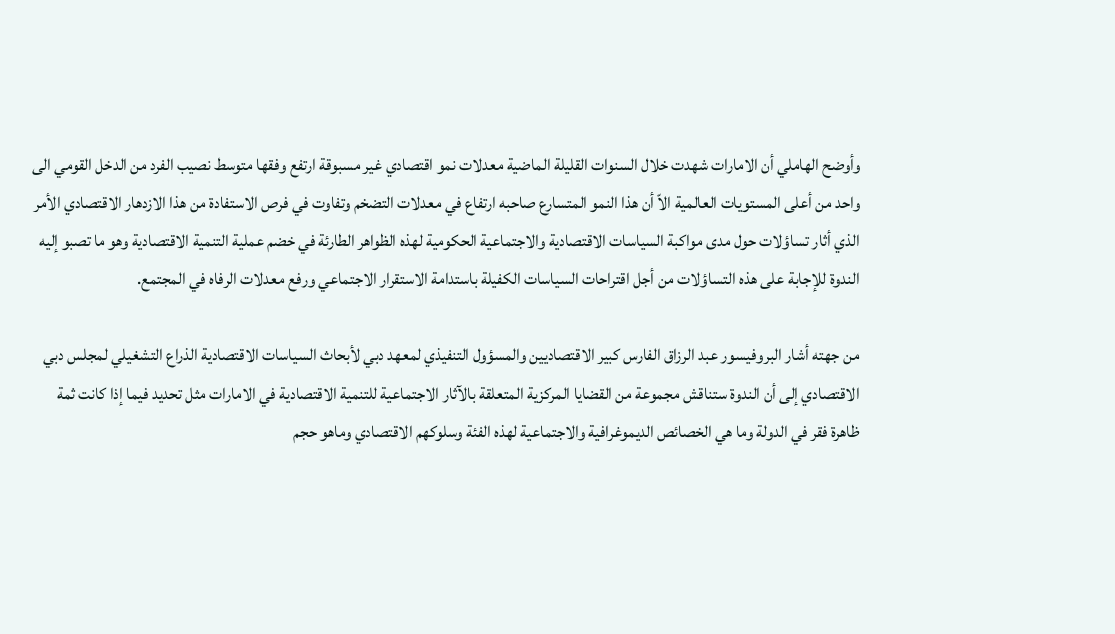وأوضح الهاملي أن الامارات شهدت خلال السنوات القليلة الماضية معدلات نمو اقتصادي غير مسبوقة ارتفع وفقها متوسط نصيب الفرد من الدخل القومي الى واحد من أعلى المستويات العالمية الاّ أن هذا النمو المتسارع صاحبه ارتفاع في معدلات التضخم وتفاوت في فرص الاستفادة من هذا الازدهار الاقتصادي الأمر الذي أثار تساؤلات حول مدى مواكبة السياسات الاقتصادية والاجتماعية الحكومية لهذه الظواهر الطارئة في خضم عملية التنمية الاقتصادية وهو ما تصبو إليه الندوة للإجابة على هذه التساؤلات من أجل اقتراحات السياسات الكفيلة باستدامة الاستقرار الاجتماعي ورفع معدلات الرفاه في المجتمع.

من جهته أشار البروفيسور عبد الرزاق الفارس كبير الاقتصاديين والمسؤول التنفيذي لمعهد دبي لأبحاث السياسات الاقتصادية الذراع التشغيلي لمجلس دبي الاقتصادي إلى أن الندوة ستناقش مجموعة من القضايا المركزية المتعلقة بالآثار الاجتماعية للتنمية الاقتصادية في الامارات مثل تحديد فيما إذا كانت ثمة ظاهرة فقر في الدولة وما هي الخصائص الديموغرافية والاجتماعية لهذه الفئة وسلوكهم الاقتصادي وماهو حجم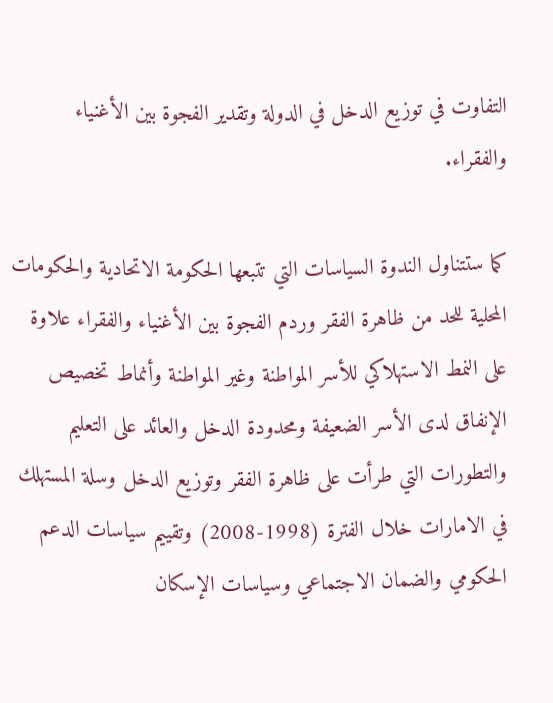التفاوت في توزيع الدخل في الدولة وتقدير الفجوة بين الأغنياء والفقراء.

كما ستتناول الندوة السياسات التي تتبعها الحكومة الاتحادية والحكومات المحلية للحد من ظاهرة الفقر وردم الفجوة بين الأغنياء والفقراء علاوة على النمط الاستهلاكي للأسر المواطنة وغير المواطنة وأنماط تخصيص الإنفاق لدى الأسر الضعيفة ومحدودة الدخل والعائد على التعليم والتطورات التي طرأت على ظاهرة الفقر وتوزيع الدخل وسلة المستهلك في الامارات خلال الفترة (1998-2008) وتقييم سياسات الدعم الحكومي والضمان الاجتماعي وسياسات الإسكان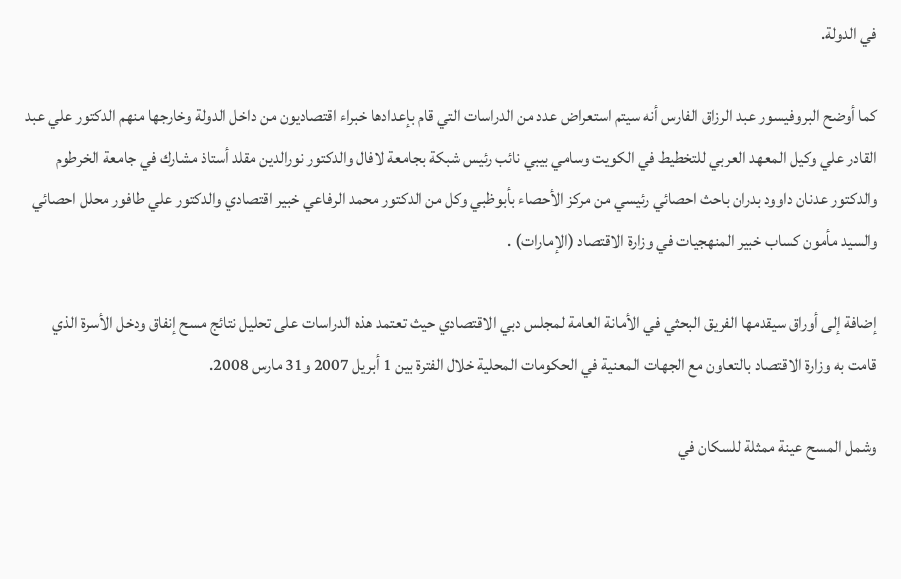في الدولة.

كما أوضح البروفيسور عبد الرزاق الفارس أنه سيتم استعراض عدد من الدراسات التي قام بإعدادها خبراء اقتصاديون من داخل الدولة وخارجها منهم الدكتور علي عبد القادر علي وكيل المعهد العربي للتخطيط في الكويت وسامي بيبي نائب رئيس شبكة بجامعة لافال والدكتور نورالدين مقلد أستاذ مشارك في جامعة الخرطوم والدكتور عدنان داوود بدران باحث احصائي رئيسي من مركز الأحصاء بأبوظبي وكل من الدكتور محمد الرفاعي خبير اقتصادي والدكتور علي طافور محلل احصائي والسيد مأمون كساب خبير المنهجيات في وزارة الاقتصاد (الإمارات) .

إضافة إلى أوراق سيقدمها الفريق البحثي في الأمانة العامة لمجلس دبي الاقتصادي حيث تعتمد هذه الدراسات على تحليل نتائج مسح إنفاق ودخل الأسرة الذي قامت به وزارة الاقتصاد بالتعاون مع الجهات المعنية في الحكومات المحلية خلال الفترة بين 1 أبريل 2007 و31 مارس 2008.

وشمل المسح عينة ممثلة للسكان في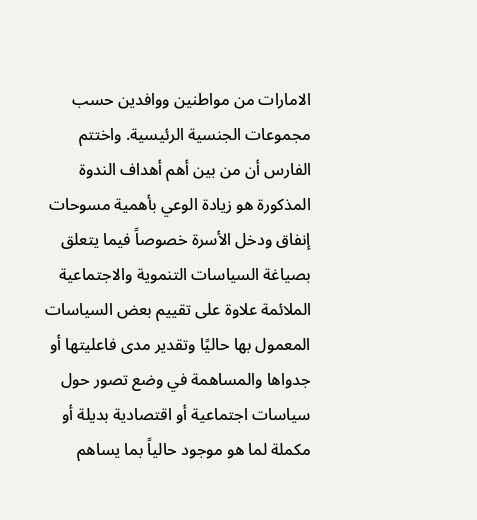الامارات من مواطنين ووافدين حسب مجموعات الجنسية الرئيسية. واختتم الفارس أن من بين أهم أهداف الندوة المذكورة هو زيادة الوعي بأهمية مسوحات إنفاق ودخل الأسرة خصوصاً فيما يتعلق بصياغة السياسات التنموية والاجتماعية الملائمة علاوة على تقييم بعض السياسات المعمول بها حاليًا وتقدير مدى فاعليتها أو جدواها والمساهمة في وضع تصور حول سياسات اجتماعية أو اقتصادية بديلة أو مكملة لما هو موجود حالياً بما يساهم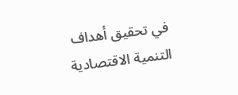في تحقيق أهداف التنمية الاقتصادية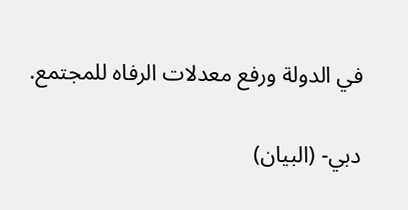في الدولة ورفع معدلات الرفاه للمجتمع.

دبي- (البيان)